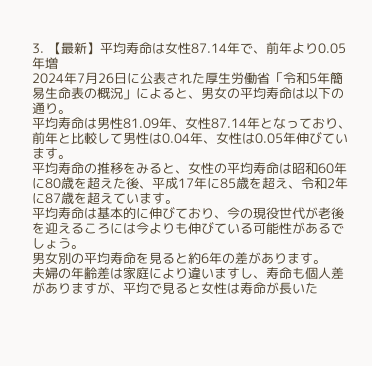3. 【最新】平均寿命は女性87.14年で、前年より0.05年増
2024年7月26日に公表された厚生労働省「令和5年簡易生命表の概況」によると、男女の平均寿命は以下の通り。
平均寿命は男性81.09年、女性87.14年となっており、前年と比較して男性は0.04年、女性は0.05年伸びています。
平均寿命の推移をみると、女性の平均寿命は昭和60年に80歳を超えた後、平成17年に85歳を超え、令和2年に87歳を超えています。
平均寿命は基本的に伸びており、今の現役世代が老後を迎えるころには今よりも伸びている可能性があるでしょう。
男女別の平均寿命を見ると約6年の差があります。
夫婦の年齢差は家庭により違いますし、寿命も個人差がありますが、平均で見ると女性は寿命が長いた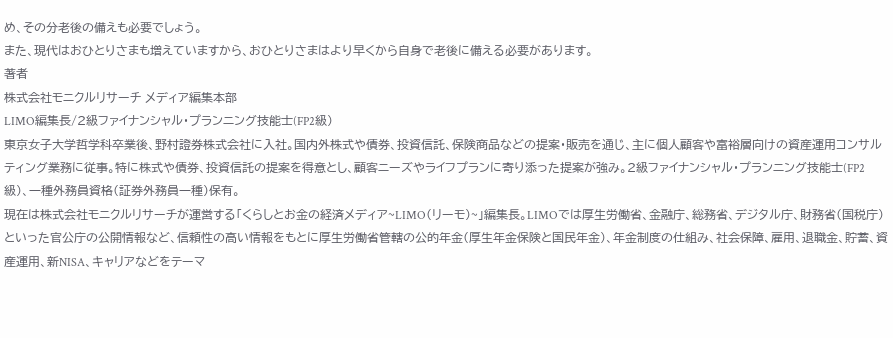め、その分老後の備えも必要でしょう。
また、現代はおひとりさまも増えていますから、おひとりさまはより早くから自身で老後に備える必要があります。
著者
株式会社モニクルリサーチ メディア編集本部
LIMO編集長/2級ファイナンシャル・プランニング技能士(FP2級)
東京女子大学哲学科卒業後、野村證券株式会社に入社。国内外株式や債券、投資信託、保険商品などの提案・販売を通じ、主に個人顧客や富裕層向けの資産運用コンサルティング業務に従事。特に株式や債券、投資信託の提案を得意とし、顧客ニーズやライフプランに寄り添った提案が強み。2級ファイナンシャル・プランニング技能士(FP2級)、一種外務員資格(証券外務員一種)保有。
現在は株式会社モニクルリサーチが運営する「くらしとお金の経済メディア~LIMO(リーモ)~」編集長。LIMOでは厚生労働省、金融庁、総務省、デジタル庁、財務省(国税庁)といった官公庁の公開情報など、信頼性の高い情報をもとに厚生労働省管轄の公的年金(厚生年金保険と国民年金)、年金制度の仕組み、社会保障、雇用、退職金、貯蓄、資産運用、新NISA、キャリアなどをテーマ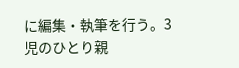に編集・執筆を行う。3児のひとり親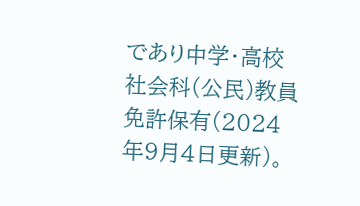であり中学・高校社会科(公民)教員免許保有(2024年9月4日更新)。